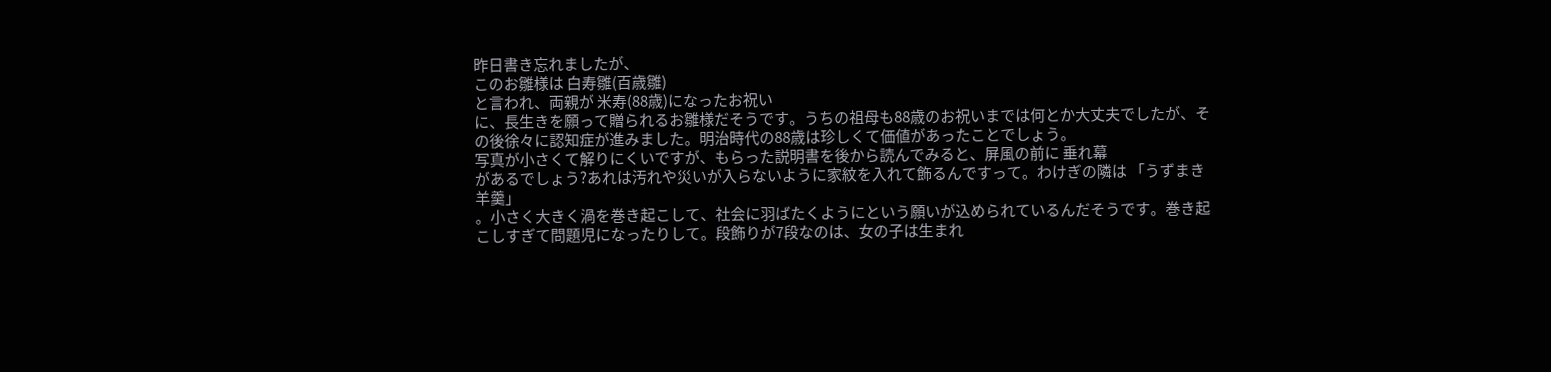昨日書き忘れましたが、
このお雛様は 白寿雛(百歳雛)
と言われ、両親が 米寿(88歳)になったお祝い
に、長生きを願って贈られるお雛様だそうです。うちの祖母も88歳のお祝いまでは何とか大丈夫でしたが、その後徐々に認知症が進みました。明治時代の88歳は珍しくて価値があったことでしょう。
写真が小さくて解りにくいですが、もらった説明書を後から読んでみると、屏風の前に 垂れ幕
があるでしょう?あれは汚れや災いが入らないように家紋を入れて飾るんですって。わけぎの隣は 「うずまき羊羹」
。小さく大きく渦を巻き起こして、社会に羽ばたくようにという願いが込められているんだそうです。巻き起こしすぎて問題児になったりして。段飾りが7段なのは、女の子は生まれ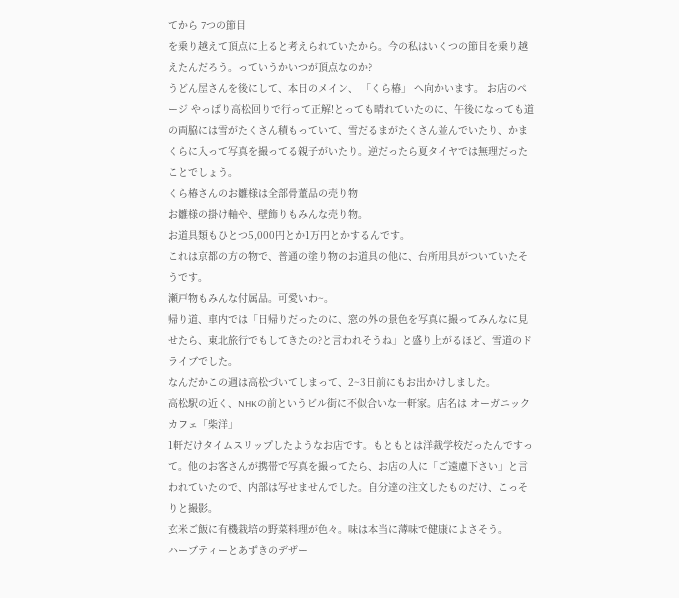てから 7つの節目
を乗り越えて頂点に上ると考えられていたから。今の私はいくつの節目を乗り越えたんだろう。っていうかいつが頂点なのか?
うどん屋さんを後にして、本日のメイン、 「くら椿」 へ向かいます。 お店のページ やっぱり高松回りで行って正解!とっても晴れていたのに、午後になっても道の両脇には雪がたくさん積もっていて、雪だるまがたくさん並んでいたり、かまくらに入って写真を撮ってる親子がいたり。逆だったら夏タイヤでは無理だったことでしょう。
くら椿さんのお雛様は全部骨董品の売り物
お雛様の掛け軸や、壁飾りもみんな売り物。
お道具類もひとつ5,000円とか1万円とかするんです。
これは京都の方の物で、普通の塗り物のお道具の他に、台所用具がついていたそうです。
瀬戸物もみんな付属品。可愛いわ~。
帰り道、車内では「日帰りだったのに、窓の外の景色を写真に撮ってみんなに見せたら、東北旅行でもしてきたの?と言われそうね」と盛り上がるほど、雪道のドライブでした。
なんだかこの週は高松づいてしまって、2~3日前にもお出かけしました。
高松駅の近く、NHKの前というビル街に不似合いな一軒家。店名は オーガニックカフェ「柴洋」
1軒だけタイムスリップしたようなお店です。もともとは洋裁学校だったんですって。他のお客さんが携帯で写真を撮ってたら、お店の人に「ご遠慮下さい」と言われていたので、内部は写せませんでした。自分達の注文したものだけ、こっそりと撮影。
玄米ご飯に有機栽培の野菜料理が色々。味は本当に薄味で健康によさそう。
ハーブティーとあずきのデザー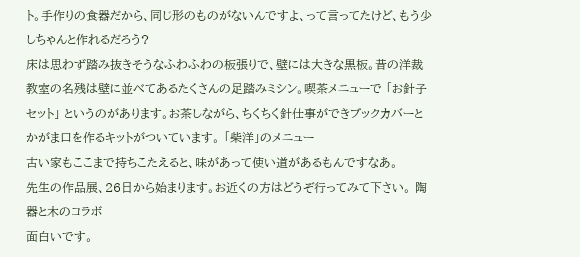ト。手作りの食器だから、同じ形のものがないんですよ、って言ってたけど、もう少しちゃんと作れるだろう?
床は思わず踏み抜きそうなふわふわの板張りで、壁には大きな黒板。昔の洋裁教室の名残は壁に並べてあるたくさんの足踏みミシン。喫茶メニューで 「お針子セット」 というのがあります。お茶しながら、ちくちく針仕事ができブックカバーとかがま口を作るキットがついています。 「柴洋」のメニュー
古い家もここまで持ちこたえると、味があって使い道があるもんですなあ。
先生の作品展、26日から始まります。お近くの方はどうぞ行ってみて下さい。 陶器と木のコラボ
面白いです。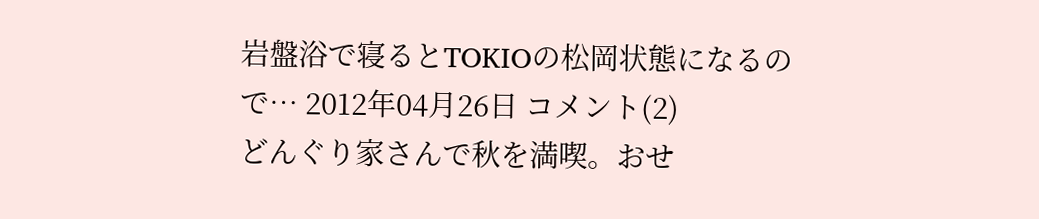岩盤浴で寝るとTOKIOの松岡状態になるので… 2012年04月26日 コメント(2)
どんぐり家さんで秋を満喫。おせ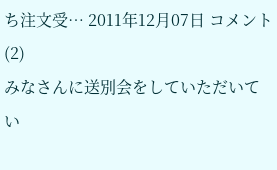ち注文受… 2011年12月07日 コメント(2)
みなさんに送別会をしていただいてい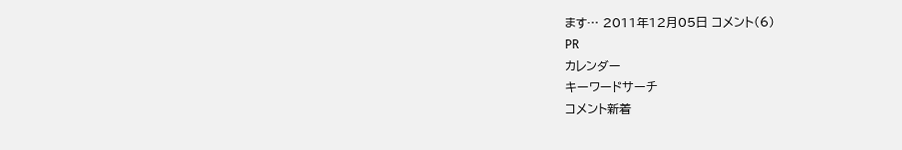ます… 2011年12月05日 コメント(6)
PR
カレンダー
キーワードサーチ
コメント新着